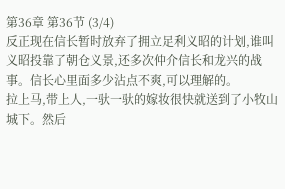第36章 第36节 (3/4)
反正现在信长暂时放弃了拥立足利义昭的计划,谁叫义昭投靠了朝仓义景,还多次仲介信长和龙兴的战事。信长心里面多少沾点不爽,可以理解的。
拉上马,带上人,一驮一驮的嫁妆很快就送到了小牧山城下。然后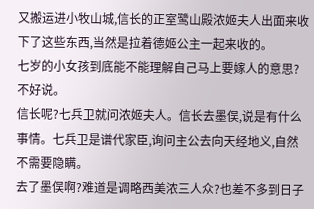又搬运进小牧山城,信长的正室鹭山殿浓姬夫人出面来收下了这些东西,当然是拉着德姬公主一起来收的。
七岁的小女孩到底能不能理解自己马上要嫁人的意思?不好说。
信长呢?七兵卫就问浓姬夫人。信长去墨俣,说是有什么事情。七兵卫是谱代家臣,询问主公去向天经地义,自然不需要隐瞒。
去了墨俣啊?难道是调略西美浓三人众?也差不多到日子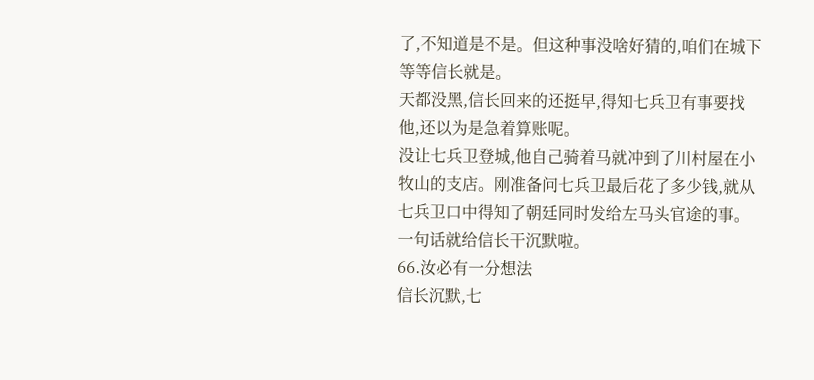了,不知道是不是。但这种事没啥好猜的,咱们在城下等等信长就是。
天都没黑,信长回来的还挺早,得知七兵卫有事要找他,还以为是急着算账呢。
没让七兵卫登城,他自己骑着马就冲到了川村屋在小牧山的支店。刚准备问七兵卫最后花了多少钱,就从七兵卫口中得知了朝廷同时发给左马头官途的事。
一句话就给信长干沉默啦。
66.汝必有一分想法
信长沉默,七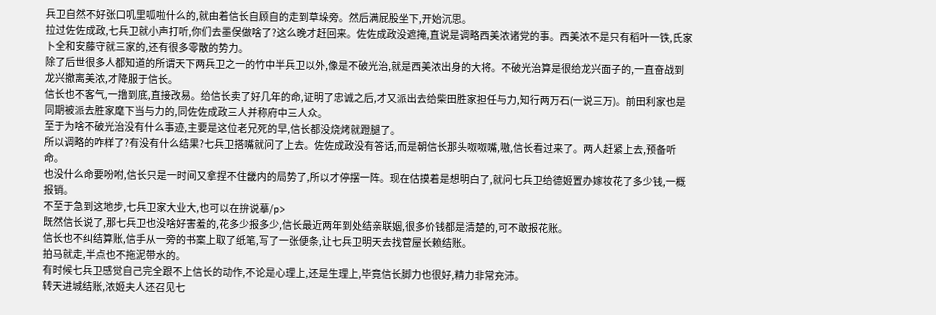兵卫自然不好张口叽里呱啦什么的,就由着信长自顾自的走到草垛旁。然后满屁股坐下,开始沉思。
拉过佐佐成政,七兵卫就小声打听,你们去墨俣做啥了?这么晚才赶回来。佐佐成政没遮掩,直说是调略西美浓诸党的事。西美浓不是只有稻叶一铁,氏家卜全和安藤守就三家的,还有很多零散的势力。
除了后世很多人都知道的所谓天下两兵卫之一的竹中半兵卫以外,像是不破光治,就是西美浓出身的大将。不破光治算是很给龙兴面子的,一直奋战到龙兴撤离美浓,才降服于信长。
信长也不客气,一撸到底,直接改易。给信长卖了好几年的命,证明了忠诚之后,才又派出去给柴田胜家担任与力,知行两万石(一说三万)。前田利家也是同期被派去胜家麾下当与力的,同佐佐成政三人并称府中三人众。
至于为啥不破光治没有什么事迹,主要是这位老兄死的早,信长都没烧烤就蹬腿了。
所以调略的咋样了?有没有什么结果?七兵卫搭嘴就问了上去。佐佐成政没有答话,而是朝信长那头呶呶嘴,嗷,信长看过来了。两人赶紧上去,预备听命。
也没什么命要吩咐,信长只是一时间又拿捏不住畿内的局势了,所以才停摆一阵。现在估摸着是想明白了,就问七兵卫给德姬置办嫁妆花了多少钱,一概报销。
不至于急到这地步,七兵卫家大业大,也可以在拚说摹/p>
既然信长说了,那七兵卫也没啥好害羞的,花多少报多少,信长最近两年到处结亲联姻,很多价钱都是清楚的,可不敢报花账。
信长也不纠结算账,信手从一旁的书案上取了纸笔,写了一张便条,让七兵卫明天去找菅屋长赖结账。
拍马就走,半点也不拖泥带水的。
有时候七兵卫感觉自己完全跟不上信长的动作,不论是心理上,还是生理上,毕竟信长脚力也很好,精力非常充沛。
转天进城结账,浓姬夫人还召见七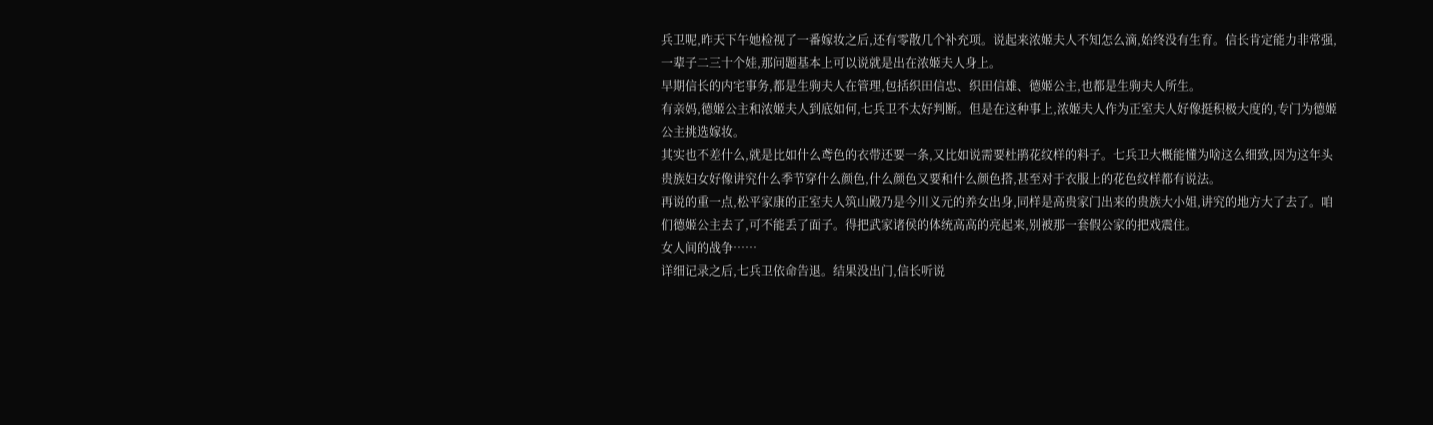兵卫呢,昨天下午她检视了一番嫁妆之后,还有零散几个补充项。说起来浓姬夫人不知怎么滴,始终没有生育。信长肯定能力非常强,一辈子二三十个娃,那问题基本上可以说就是出在浓姬夫人身上。
早期信长的内宅事务,都是生驹夫人在管理,包括织田信忠、织田信雄、德姬公主,也都是生驹夫人所生。
有亲妈,德姬公主和浓姬夫人到底如何,七兵卫不太好判断。但是在这种事上,浓姬夫人作为正室夫人好像挺积极大度的,专门为德姬公主挑选嫁妆。
其实也不差什么,就是比如什么鸢色的衣带还要一条,又比如说需要杜鹃花纹样的料子。七兵卫大概能懂为啥这么细致,因为这年头贵族妇女好像讲究什么季节穿什么颜色,什么颜色又要和什么颜色搭,甚至对于衣服上的花色纹样都有说法。
再说的重一点,松平家康的正室夫人筑山殿乃是今川义元的养女出身,同样是高贵家门出来的贵族大小姐,讲究的地方大了去了。咱们德姬公主去了,可不能丢了面子。得把武家诸侯的体统高高的亮起来,别被那一套假公家的把戏震住。
女人间的战争……
详细记录之后,七兵卫依命告退。结果没出门,信长听说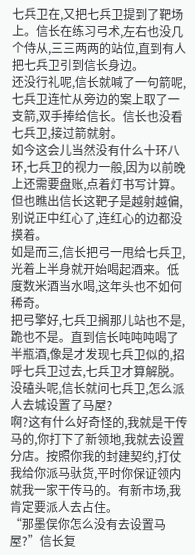七兵卫在,又把七兵卫提到了靶场上。信长在练习弓术,左右也没几个侍从,三三两两的站位,直到有人把七兵卫引到信长身边。
还没行礼呢,信长就喊了一句箭呢,七兵卫连忙从旁边的案上取了一支箭,双手捧给信长。信长也没看七兵卫,接过箭就射。
如今这会儿当然没有什么十环八环,七兵卫的视力一般,因为以前晚上还需要盘账,点着灯书写计算。但也瞧出信长这靶子是越射越偏,别说正中红心了,连红心的边都没摸着。
如是而三,信长把弓一甩给七兵卫,光着上半身就开始喝起酒来。低度数米酒当水喝,这年头也不如何稀奇。
把弓擎好,七兵卫搁那儿站也不是,跪也不是。直到信长吨吨吨喝了半瓶酒,像是才发现七兵卫似的,招呼七兵卫过去,七兵卫才算解脱。
没磕头呢,信长就问七兵卫,怎么派人去城设置了马屋?
啊?这有什么好奇怪的,我就是干传马的,你打下了新领地,我就去设置分店。按照你我的封建契约,打仗我给你派马驮货,平时你保证领内就我一家干传马的。有新市场,我肯定要派人去占住。
“那墨俣你怎么没有去设置马屋?”信长复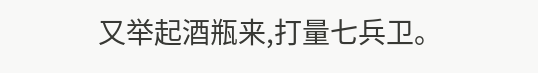又举起酒瓶来,打量七兵卫。